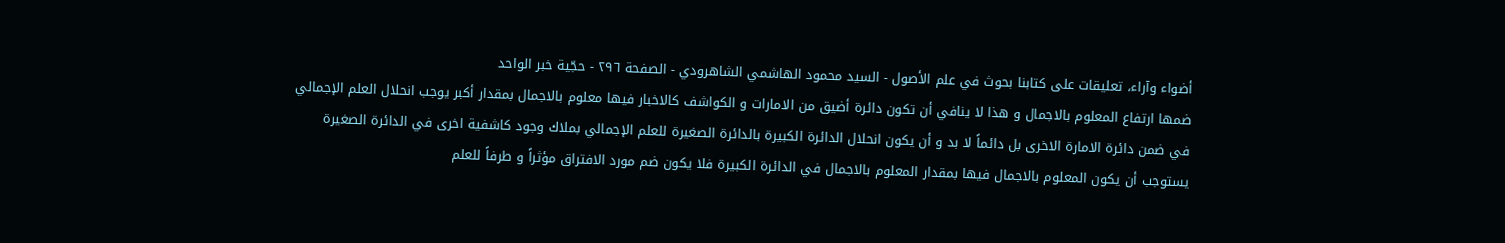أضواء وآراء، تعليقات على كتابنا بحوث في علم الأصول - السيد محمود الهاشمي الشاهرودي - الصفحة ٢٩٦ - حجّية خبر الواحد
ضمها ارتفاع المعلوم بالاجمال و هذا لا ينافي أن تكون دائرة أضيق من الامارات و الكواشف كالاخبار فيها معلوم بالاجمال بمقدار أكبر يوجب انحلال العلم الإجمالي في ضمن دائرة الامارة الاخرى بل دائماً لا بد و أن يكون انحلال الدائرة الكبيرة بالدائرة الصغيرة للعلم الإجمالي بملاك وجود كاشفية اخرى في الدائرة الصغيرة يستوجب أن يكون المعلوم بالاجمال فيها بمقدار المعلوم بالاجمال في الدائرة الكبيرة فلا يكون ضم مورد الافتراق مؤثراً و طرفاً للعلم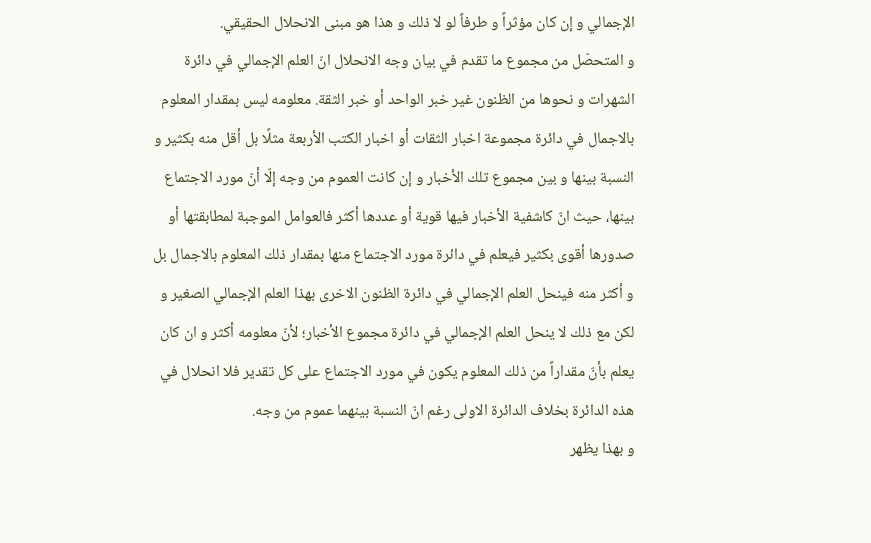الإجمالي و إن كان مؤثراً و طرفاً لو لا ذلك و هذا هو مبنى الانحلال الحقيقي.
و المتحصّل من مجموع ما تقدم في بيان وجه الانحلال انّ العلم الإجمالي في دائرة الشهرات و نحوها من الظنون غير خبر الواحد أو خبر الثقة. معلومه ليس بمقدار المعلوم بالاجمال في دائرة مجموعة اخبار الثقات أو اخبار الكتب الأربعة مثلًا بل أقل منه بكثير و النسبة بينها و بين مجموع تلك الأخبار و إن كانت العموم من وجه إلّا أنّ مورد الاجتماع بينها، حيث انّ كاشفية الأخبار فيها قوية أو عددها أكثر فالعوامل الموجبة لمطابقتها أو صدورها أقوى بكثير فيعلم في دائرة مورد الاجتماع منها بمقدار ذلك المعلوم بالاجمال بل و أكثر منه فينحل العلم الإجمالي في دائرة الظنون الاخرى بهذا العلم الإجمالي الصغير و لكن مع ذلك لا ينحل العلم الإجمالي في دائرة مجموع الأخبار؛ لأنّ معلومه أكثر و ان كان يعلم بأنّ مقداراً من ذلك المعلوم يكون في مورد الاجتماع على كل تقدير فلا انحلال في هذه الدائرة بخلاف الدائرة الاولى رغم انّ النسبة بينهما عموم من وجه.
و بهذا يظهر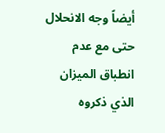أيضاً وجه الانحلال حتى مع عدم انطباق الميزان الذي ذكروه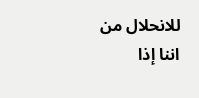للانحلال من اننا إذا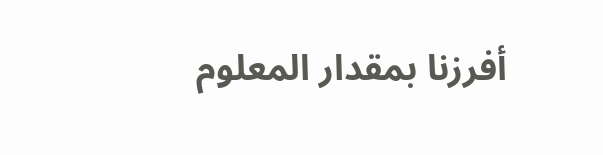أفرزنا بمقدار المعلوم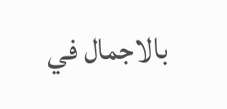بالاجمال في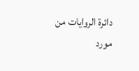دائرة الروايات من مورد